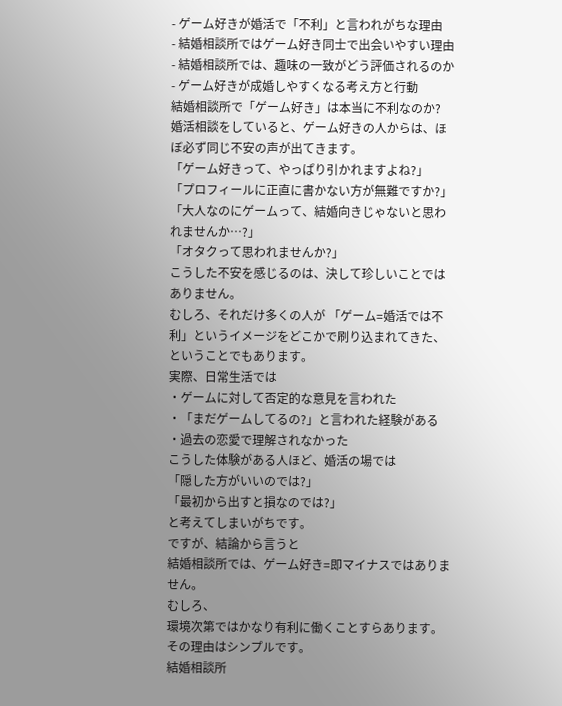- ゲーム好きが婚活で「不利」と言われがちな理由
- 結婚相談所ではゲーム好き同士で出会いやすい理由
- 結婚相談所では、趣味の一致がどう評価されるのか
- ゲーム好きが成婚しやすくなる考え方と行動
結婚相談所で「ゲーム好き」は本当に不利なのか?
婚活相談をしていると、ゲーム好きの人からは、ほぼ必ず同じ不安の声が出てきます。
「ゲーム好きって、やっぱり引かれますよね?」
「プロフィールに正直に書かない方が無難ですか?」
「大人なのにゲームって、結婚向きじゃないと思われませんか…?」
「オタクって思われませんか?」
こうした不安を感じるのは、決して珍しいことではありません。
むしろ、それだけ多くの人が 「ゲーム=婚活では不利」というイメージをどこかで刷り込まれてきた、ということでもあります。
実際、日常生活では
・ゲームに対して否定的な意見を言われた
・「まだゲームしてるの?」と言われた経験がある
・過去の恋愛で理解されなかった
こうした体験がある人ほど、婚活の場では
「隠した方がいいのでは?」
「最初から出すと損なのでは?」
と考えてしまいがちです。
ですが、結論から言うと
結婚相談所では、ゲーム好き=即マイナスではありません。
むしろ、
環境次第ではかなり有利に働くことすらあります。
その理由はシンプルです。
結婚相談所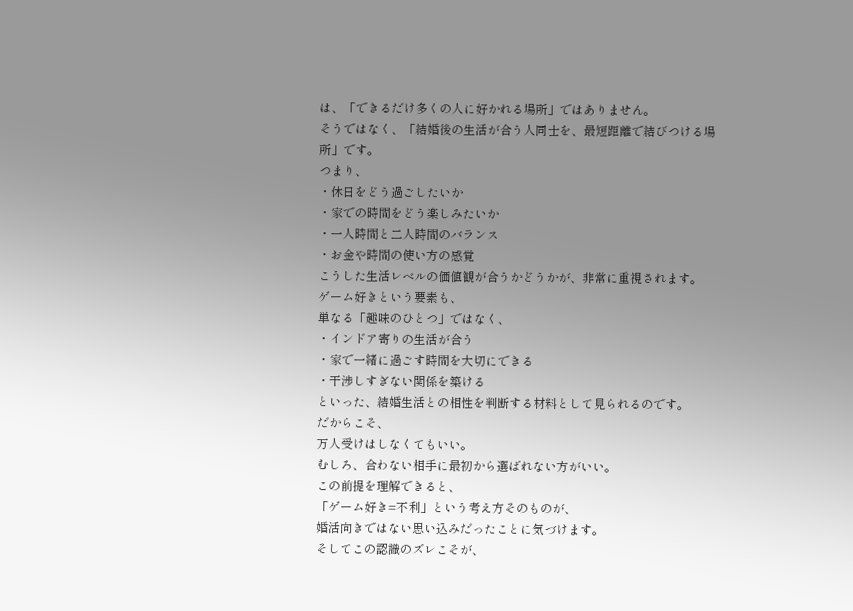は、「できるだけ多くの人に好かれる場所」ではありません。
そうではなく、「結婚後の生活が合う人同士を、最短距離で結びつける場所」です。
つまり、
・休日をどう過ごしたいか
・家での時間をどう楽しみたいか
・一人時間と二人時間のバランス
・お金や時間の使い方の感覚
こうした生活レベルの価値観が合うかどうかが、非常に重視されます。
ゲーム好きという要素も、
単なる「趣味のひとつ」ではなく、
・インドア寄りの生活が合う
・家で一緒に過ごす時間を大切にできる
・干渉しすぎない関係を築ける
といった、結婚生活との相性を判断する材料として見られるのです。
だからこそ、
万人受けはしなくてもいい。
むしろ、合わない相手に最初から選ばれない方がいい。
この前提を理解できると、
「ゲーム好き=不利」という考え方そのものが、
婚活向きではない思い込みだったことに気づけます。
そしてこの認識のズレこそが、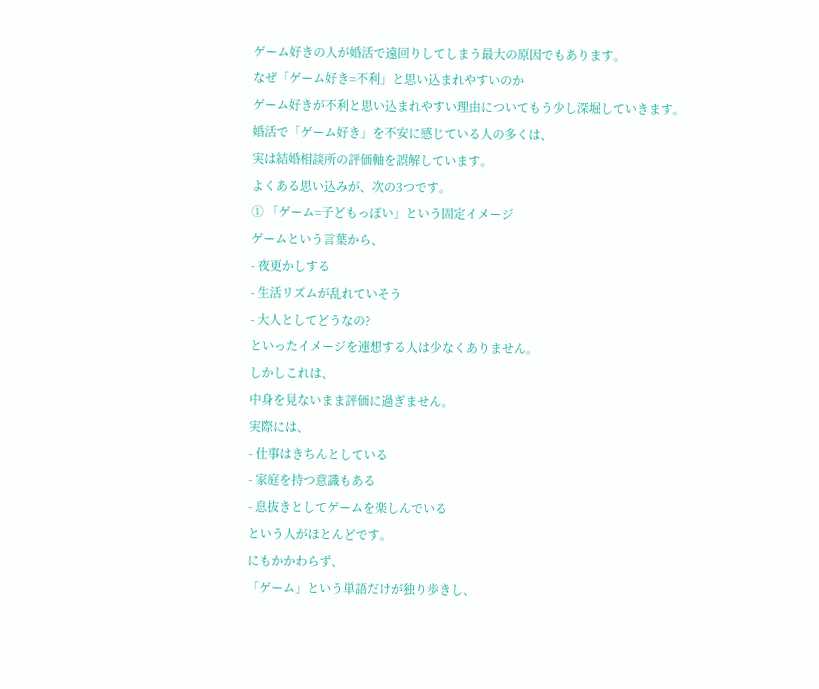ゲーム好きの人が婚活で遠回りしてしまう最大の原因でもあります。
なぜ「ゲーム好き=不利」と思い込まれやすいのか
ゲーム好きが不利と思い込まれやすい理由についてもう少し深堀していきます。
婚活で「ゲーム好き」を不安に感じている人の多くは、
実は結婚相談所の評価軸を誤解しています。
よくある思い込みが、次の3つです。
① 「ゲーム=子どもっぽい」という固定イメージ
ゲームという言葉から、
- 夜更かしする
- 生活リズムが乱れていそう
- 大人としてどうなの?
といったイメージを連想する人は少なくありません。
しかしこれは、
中身を見ないまま評価に過ぎません。
実際には、
- 仕事はきちんとしている
- 家庭を持つ意識もある
- 息抜きとしてゲームを楽しんでいる
という人がほとんどです。
にもかかわらず、
「ゲーム」という単語だけが独り歩きし、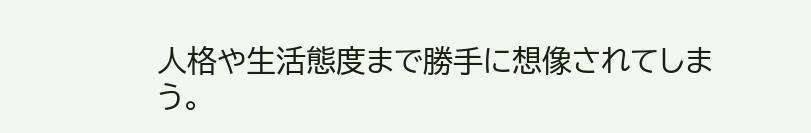人格や生活態度まで勝手に想像されてしまう。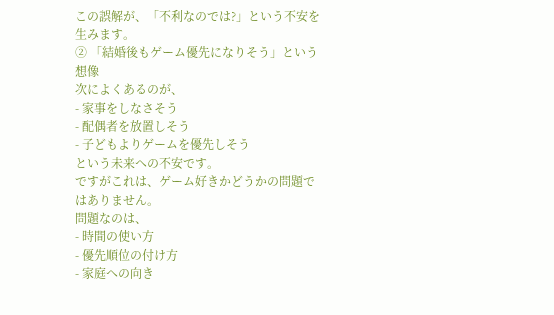この誤解が、「不利なのでは?」という不安を生みます。
② 「結婚後もゲーム優先になりそう」という想像
次によくあるのが、
- 家事をしなさそう
- 配偶者を放置しそう
- 子どもよりゲームを優先しそう
という未来への不安です。
ですがこれは、ゲーム好きかどうかの問題ではありません。
問題なのは、
- 時間の使い方
- 優先順位の付け方
- 家庭への向き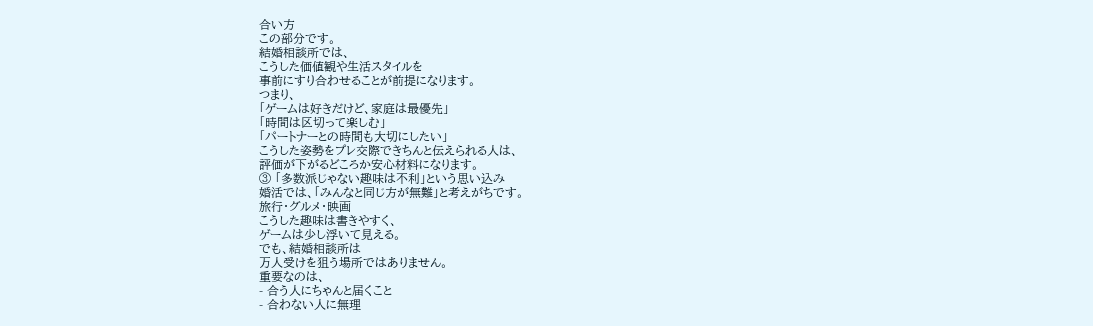合い方
この部分です。
結婚相談所では、
こうした価値観や生活スタイルを
事前にすり合わせることが前提になります。
つまり、
「ゲームは好きだけど、家庭は最優先」
「時間は区切って楽しむ」
「パートナーとの時間も大切にしたい」
こうした姿勢をプレ交際できちんと伝えられる人は、
評価が下がるどころか安心材料になります。
③ 「多数派じゃない趣味は不利」という思い込み
婚活では、「みんなと同じ方が無難」と考えがちです。
旅行・グルメ・映画
こうした趣味は書きやすく、
ゲームは少し浮いて見える。
でも、結婚相談所は
万人受けを狙う場所ではありません。
重要なのは、
- 合う人にちゃんと届くこと
- 合わない人に無理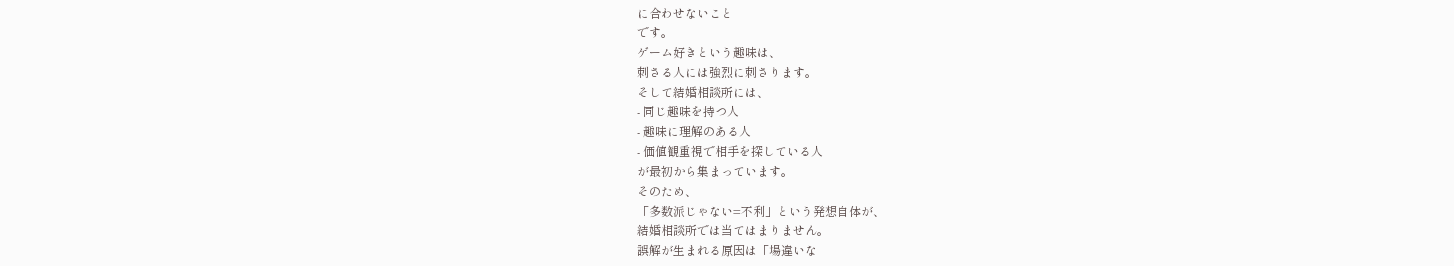に合わせないこと
です。
ゲーム好きという趣味は、
刺さる人には強烈に刺さります。
そして結婚相談所には、
- 同じ趣味を持つ人
- 趣味に理解のある人
- 価値観重視で相手を探している人
が最初から集まっています。
そのため、
「多数派じゃない=不利」という発想自体が、
結婚相談所では当てはまりません。
誤解が生まれる原因は「場違いな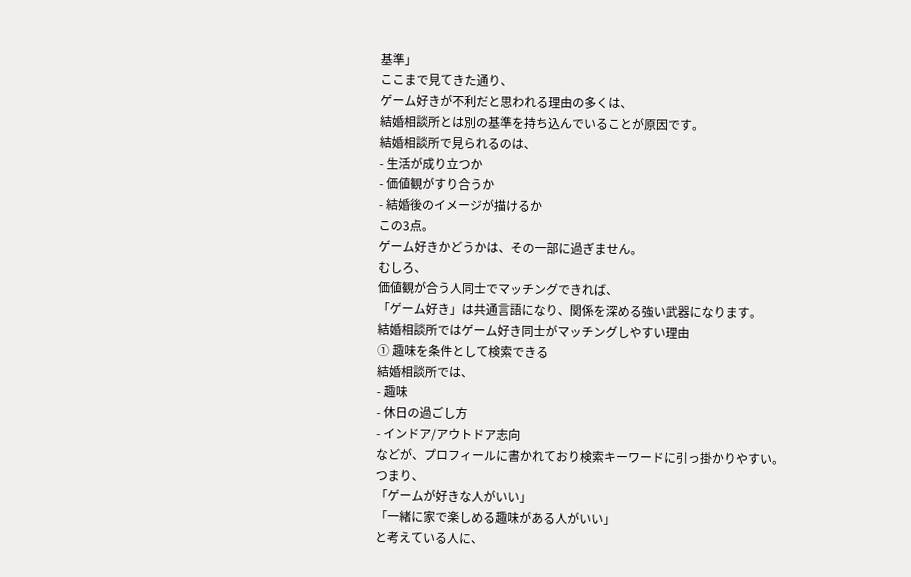基準」
ここまで見てきた通り、
ゲーム好きが不利だと思われる理由の多くは、
結婚相談所とは別の基準を持ち込んでいることが原因です。
結婚相談所で見られるのは、
- 生活が成り立つか
- 価値観がすり合うか
- 結婚後のイメージが描けるか
この3点。
ゲーム好きかどうかは、その一部に過ぎません。
むしろ、
価値観が合う人同士でマッチングできれば、
「ゲーム好き」は共通言語になり、関係を深める強い武器になります。
結婚相談所ではゲーム好き同士がマッチングしやすい理由
① 趣味を条件として検索できる
結婚相談所では、
- 趣味
- 休日の過ごし方
- インドア/アウトドア志向
などが、プロフィールに書かれており検索キーワードに引っ掛かりやすい。
つまり、
「ゲームが好きな人がいい」
「一緒に家で楽しめる趣味がある人がいい」
と考えている人に、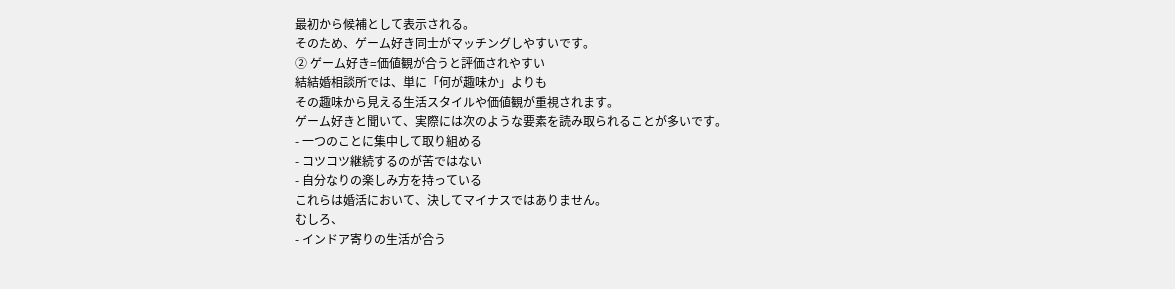最初から候補として表示される。
そのため、ゲーム好き同士がマッチングしやすいです。
② ゲーム好き=価値観が合うと評価されやすい
結結婚相談所では、単に「何が趣味か」よりも
その趣味から見える生活スタイルや価値観が重視されます。
ゲーム好きと聞いて、実際には次のような要素を読み取られることが多いです。
- 一つのことに集中して取り組める
- コツコツ継続するのが苦ではない
- 自分なりの楽しみ方を持っている
これらは婚活において、決してマイナスではありません。
むしろ、
- インドア寄りの生活が合う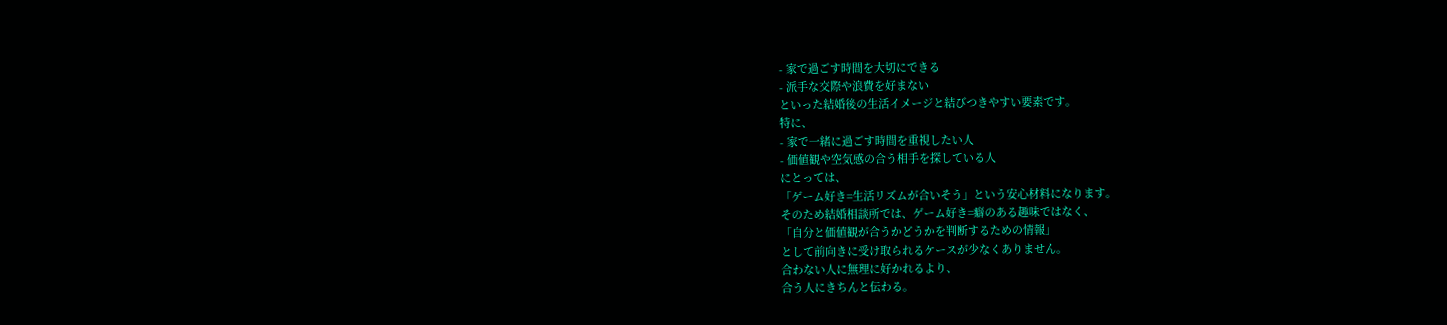- 家で過ごす時間を大切にできる
- 派手な交際や浪費を好まない
といった結婚後の生活イメージと結びつきやすい要素です。
特に、
- 家で一緒に過ごす時間を重視したい人
- 価値観や空気感の合う相手を探している人
にとっては、
「ゲーム好き=生活リズムが合いそう」という安心材料になります。
そのため結婚相談所では、ゲーム好き=癖のある趣味ではなく、
「自分と価値観が合うかどうかを判断するための情報」
として前向きに受け取られるケースが少なくありません。
合わない人に無理に好かれるより、
合う人にきちんと伝わる。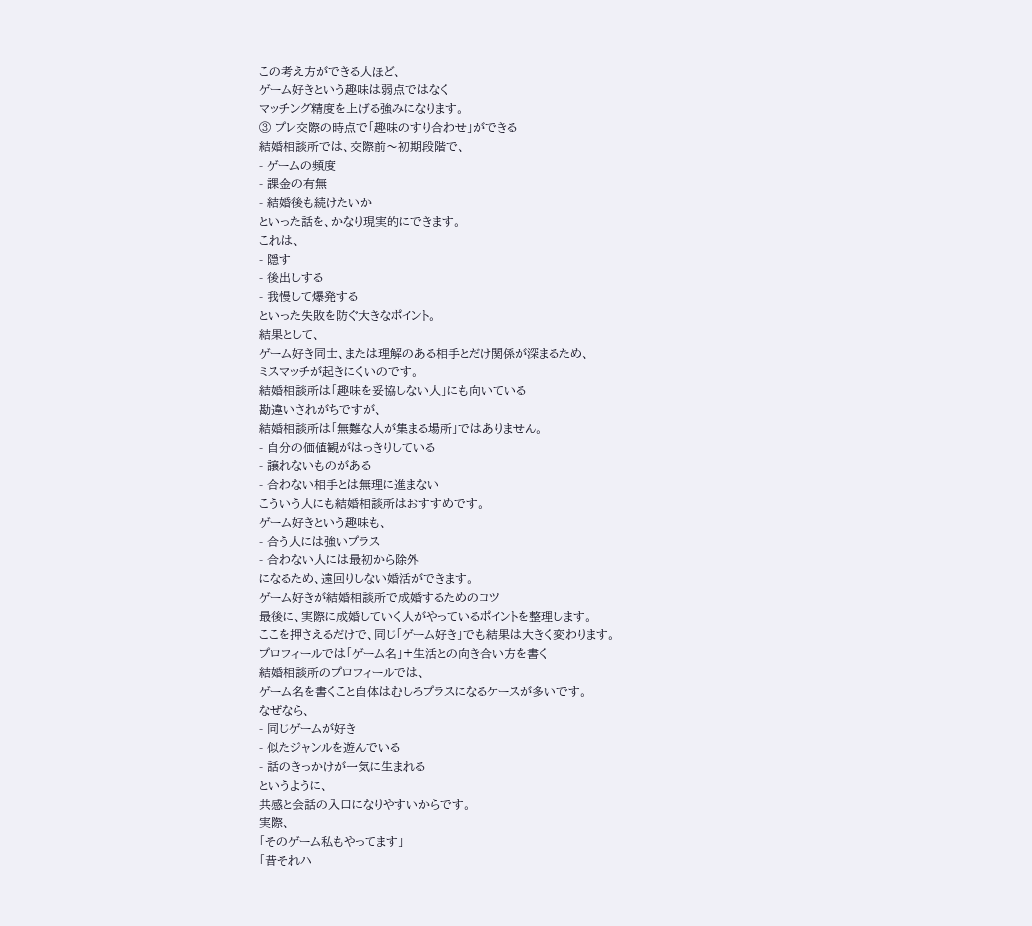この考え方ができる人ほど、
ゲーム好きという趣味は弱点ではなく
マッチング精度を上げる強みになります。
③ プレ交際の時点で「趣味のすり合わせ」ができる
結婚相談所では、交際前〜初期段階で、
- ゲームの頻度
- 課金の有無
- 結婚後も続けたいか
といった話を、かなり現実的にできます。
これは、
- 隠す
- 後出しする
- 我慢して爆発する
といった失敗を防ぐ大きなポイント。
結果として、
ゲーム好き同士、または理解のある相手とだけ関係が深まるため、
ミスマッチが起きにくいのです。
結婚相談所は「趣味を妥協しない人」にも向いている
勘違いされがちですが、
結婚相談所は「無難な人が集まる場所」ではありません。
- 自分の価値観がはっきりしている
- 譲れないものがある
- 合わない相手とは無理に進まない
こういう人にも結婚相談所はおすすめです。
ゲーム好きという趣味も、
- 合う人には強いプラス
- 合わない人には最初から除外
になるため、遠回りしない婚活ができます。
ゲーム好きが結婚相談所で成婚するためのコツ
最後に、実際に成婚していく人がやっているポイントを整理します。
ここを押さえるだけで、同じ「ゲーム好き」でも結果は大きく変わります。
プロフィールでは「ゲーム名」+生活との向き合い方を書く
結婚相談所のプロフィールでは、
ゲーム名を書くこと自体はむしろプラスになるケースが多いです。
なぜなら、
- 同じゲームが好き
- 似たジャンルを遊んでいる
- 話のきっかけが一気に生まれる
というように、
共感と会話の入口になりやすいからです。
実際、
「そのゲーム私もやってます」
「昔それハ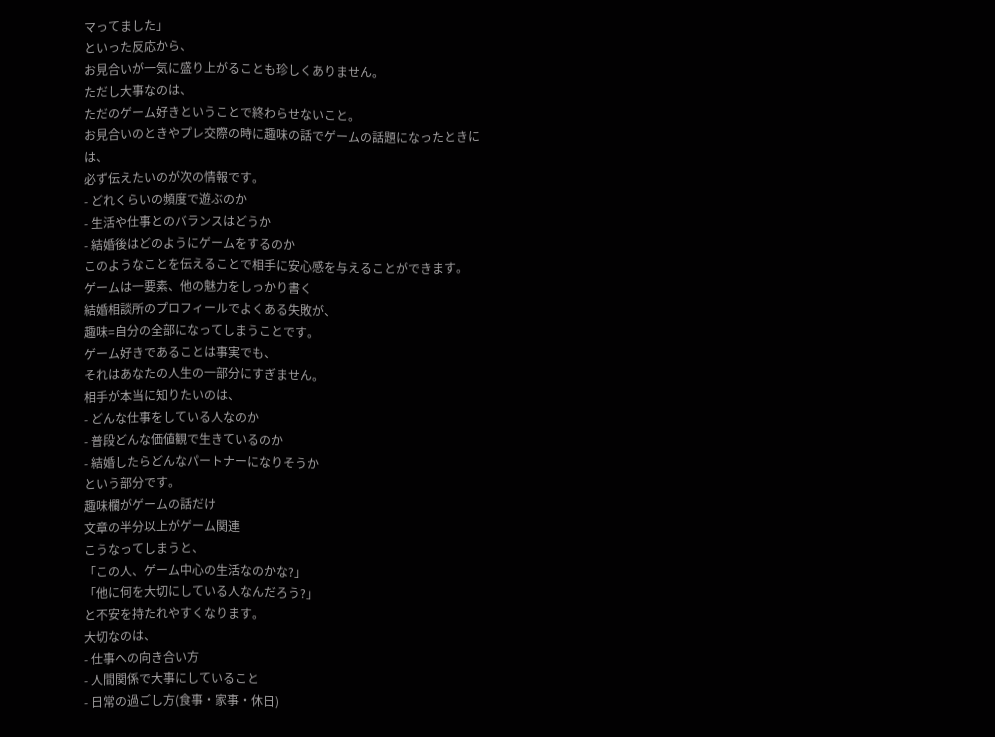マってました」
といった反応から、
お見合いが一気に盛り上がることも珍しくありません。
ただし大事なのは、
ただのゲーム好きということで終わらせないこと。
お見合いのときやプレ交際の時に趣味の話でゲームの話題になったときには、
必ず伝えたいのが次の情報です。
- どれくらいの頻度で遊ぶのか
- 生活や仕事とのバランスはどうか
- 結婚後はどのようにゲームをするのか
このようなことを伝えることで相手に安心感を与えることができます。
ゲームは一要素、他の魅力をしっかり書く
結婚相談所のプロフィールでよくある失敗が、
趣味=自分の全部になってしまうことです。
ゲーム好きであることは事実でも、
それはあなたの人生の一部分にすぎません。
相手が本当に知りたいのは、
- どんな仕事をしている人なのか
- 普段どんな価値観で生きているのか
- 結婚したらどんなパートナーになりそうか
という部分です。
趣味欄がゲームの話だけ
文章の半分以上がゲーム関連
こうなってしまうと、
「この人、ゲーム中心の生活なのかな?」
「他に何を大切にしている人なんだろう?」
と不安を持たれやすくなります。
大切なのは、
- 仕事への向き合い方
- 人間関係で大事にしていること
- 日常の過ごし方(食事・家事・休日)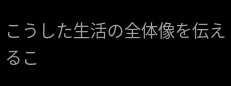こうした生活の全体像を伝えるこ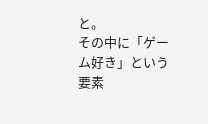と。
その中に「ゲーム好き」という要素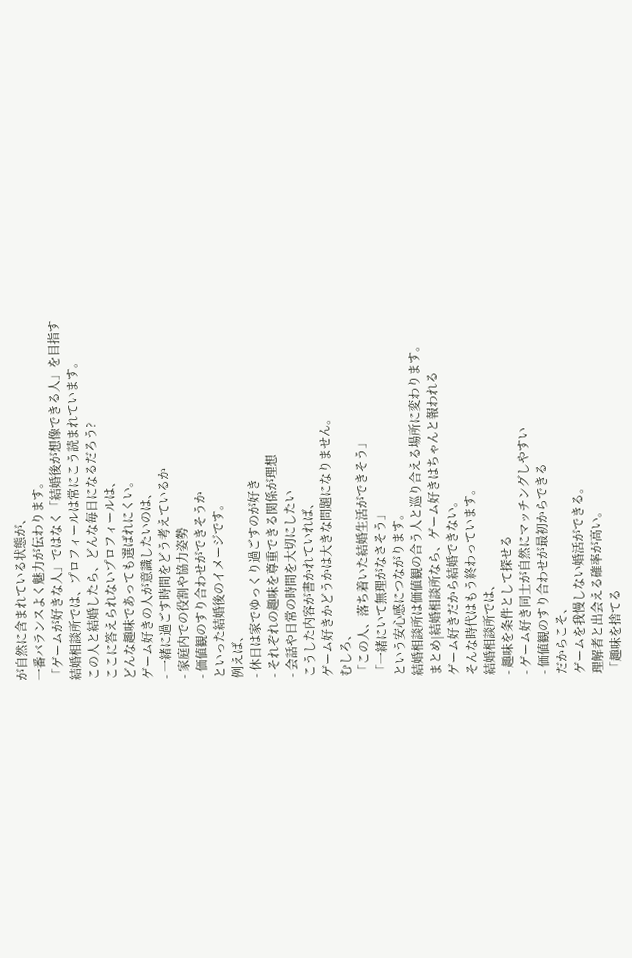が自然に含まれている状態が、
一番バランスよく魅力が伝わります。
「ゲームが好きな人」ではなく「結婚後が想像できる人」を目指す
結婚相談所では、プロフィールは常にこう読まれています。
この人と結婚したら、どんな毎日になるだろう?
ここに答えられないプロフィールは、
どんな趣味であっても選ばれにくい。
ゲーム好きの人が意識したいのは、
- 一緒に過ごす時間をどう考えているか
- 家庭内での役割や協力姿勢
- 価値観のすり合わせができそうか
といった結婚後のイメージです。
例えば、
- 休日は家でゆっくり過ごすのが好き
- それぞれの趣味を尊重できる関係が理想
- 会話や日常の時間を大切にしたい
こうした内容が書かれていれば、
ゲーム好きかどうかは大きな問題になりません。
むしろ、
「この人、落ち着いた結婚生活ができそう」
「一緒にいて無理がなさそう」
という安心感につながります。
結婚相談所は価値観の合う人と巡り合える場所に変わります。
まとめ|結婚相談所なら、ゲーム好きはちゃんと報われる
ゲーム好きだから結婚できない。
そんな時代はもう終わっています。
結婚相談所では、
- 趣味を条件として探せる
- ゲーム好き同士が自然にマッチングしやすい
- 価値観のすり合わせが最初からできる
だからこそ、
ゲームを我慢しない婚活ができる。
理解者と出会える確率が高い。
「趣味を捨てる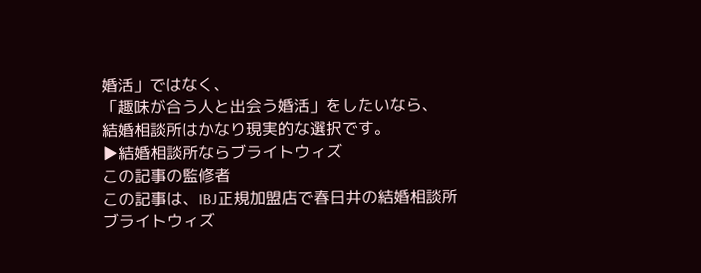婚活」ではなく、
「趣味が合う人と出会う婚活」をしたいなら、
結婚相談所はかなり現実的な選択です。
▶結婚相談所ならブライトウィズ
この記事の監修者
この記事は、IBJ正規加盟店で春日井の結婚相談所ブライトウィズ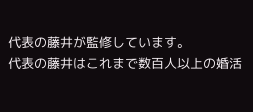代表の藤井が監修しています。
代表の藤井はこれまで数百人以上の婚活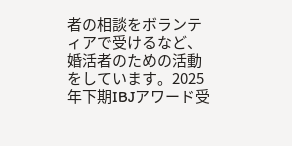者の相談をボランティアで受けるなど、婚活者のための活動をしています。2025年下期IBJアワード受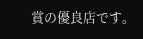賞の優良店です。